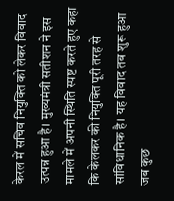केरल में सचिव नियुक्ति को लेकर विवाद उत्पन्न हुआ है। मुख्यमंत्री सतीशन ने इस मामले में अपनी स्थिति स्पष्ट करते हुए कहा कि केलकर की नियुक्ति पूरी तरह से सांविधानिक है। यह विवाद तब शुरू हुआ जब कुछ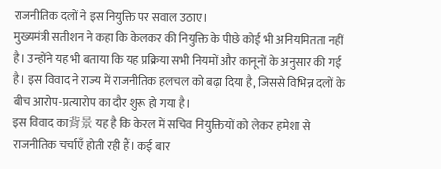राजनीतिक दलों ने इस नियुक्ति पर सवाल उठाए।
मुख्यमंत्री सतीशन ने कहा कि केलकर की नियुक्ति के पीछे कोई भी अनियमितता नहीं है। उन्होंने यह भी बताया कि यह प्रक्रिया सभी नियमों और कानूनों के अनुसार की गई है। इस विवाद ने राज्य में राजनीतिक हलचल को बढ़ा दिया है, जिससे विभिन्न दलों के बीच आरोप-प्रत्यारोप का दौर शुरू हो गया है।
इस विवाद का背景 यह है कि केरल में सचिव नियुक्तियों को लेकर हमेशा से राजनीतिक चर्चाएँ होती रही हैं। कई बार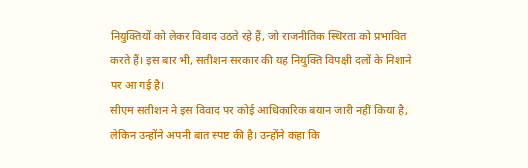नियुक्तियों को लेकर विवाद उठते रहे हैं, जो राजनीतिक स्थिरता को प्रभावित करते हैं। इस बार भी, सतीशन सरकार की यह नियुक्ति विपक्षी दलों के निशाने पर आ गई है।
सीएम सतीशन ने इस विवाद पर कोई आधिकारिक बयान जारी नहीं किया है, लेकिन उन्होंने अपनी बात स्पष्ट की है। उन्होंने कहा कि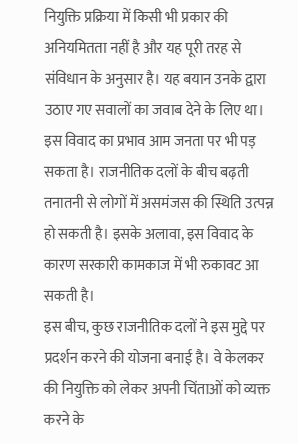नियुक्ति प्रक्रिया में किसी भी प्रकार की अनियमितता नहीं है और यह पूरी तरह से संविधान के अनुसार है। यह बयान उनके द्वारा उठाए गए सवालों का जवाब देने के लिए था।
इस विवाद का प्रभाव आम जनता पर भी पड़ सकता है। राजनीतिक दलों के बीच बढ़ती तनातनी से लोगों में असमंजस की स्थिति उत्पन्न हो सकती है। इसके अलावा, इस विवाद के कारण सरकारी कामकाज में भी रुकावट आ सकती है।
इस बीच, कुछ राजनीतिक दलों ने इस मुद्दे पर प्रदर्शन करने की योजना बनाई है। वे केलकर की नियुक्ति को लेकर अपनी चिंताओं को व्यक्त करने के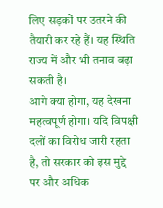लिए सड़कों पर उतरने की तैयारी कर रहे हैं। यह स्थिति राज्य में और भी तनाव बढ़ा सकती है।
आगे क्या होगा, यह देखना महत्वपूर्ण होगा। यदि विपक्षी दलों का विरोध जारी रहता है, तो सरकार को इस मुद्दे पर और अधिक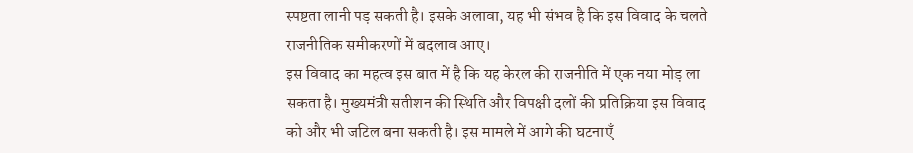स्पष्टता लानी पड़ सकती है। इसके अलावा, यह भी संभव है कि इस विवाद के चलते राजनीतिक समीकरणों में बदलाव आए।
इस विवाद का महत्व इस बात में है कि यह केरल की राजनीति में एक नया मोड़ ला सकता है। मुख्यमंत्री सतीशन की स्थिति और विपक्षी दलों की प्रतिक्रिया इस विवाद को और भी जटिल बना सकती है। इस मामले में आगे की घटनाएँ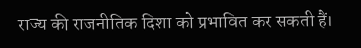राज्य की राजनीतिक दिशा को प्रभावित कर सकती हैं।